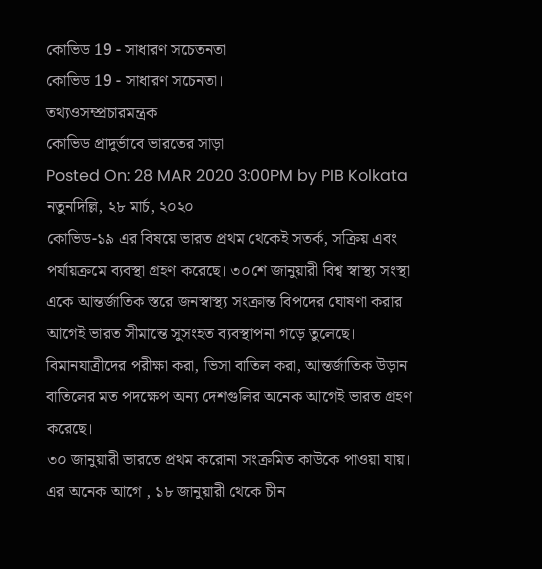কোভিড 19 - সাধারণ সচেতনতা
কোভিড 19 - সাধারণ সচেনতা।
তথ্যওসম্প্রচারমন্ত্রক
কোভিড প্রাদুর্ভাবে ভারতের সাড়া
Posted On: 28 MAR 2020 3:00PM by PIB Kolkata
নতুনদিল্লি, ২৮ মার্চ, ২০২০
কোভিড-১৯ এর বিষয়ে ভারত প্রথম থেকেই সতর্ক, সক্রিয় এবং পর্যায়ক্রমে ব্যবস্থা গ্রহণ করেছে। ৩০শে জানুয়ারী বিশ্ব স্বাস্থ্য সংস্থা একে আন্তর্জাতিক স্তরে জনস্বাস্থ্য সংক্রান্ত বিপদের ঘোষণা করার আগেই ভারত সীমান্তে সুসংহত ব্যবস্থাপনা গড়ে তুলেছে।
বিমানযাত্রীদের পরীক্ষা করা, ভিসা বাতিল করা, আন্তর্জাতিক উড়ান বাতিলের মত পদক্ষেপ অন্য দেশগুলির অনেক আগেই ভারত গ্রহণ করেছে।
৩০ জানুয়ারী ভারতে প্রথম করোনা সংক্রমিত কাউকে পাওয়া যায়। এর অনেক আগে , ১৮ জানুয়ারী থেকে চীন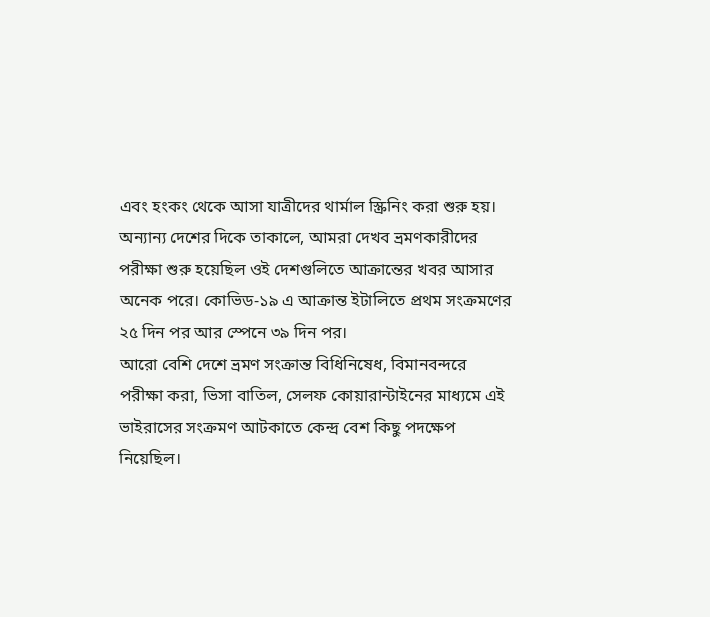এবং হংকং থেকে আসা যাত্রীদের থার্মাল স্ক্রিনিং করা শুরু হয়।
অন্যান্য দেশের দিকে তাকালে, আমরা দেখব ভ্রমণকারীদের পরীক্ষা শুরু হয়েছিল ওই দেশগুলিতে আক্রান্তের খবর আসার অনেক পরে। কোভিড-১৯ এ আক্রান্ত ইটালিতে প্রথম সংক্রমণের ২৫ দিন পর আর স্পেনে ৩৯ দিন পর।
আরো বেশি দেশে ভ্রমণ সংক্রান্ত বিধিনিষেধ, বিমানবন্দরে পরীক্ষা করা, ভিসা বাতিল, সেলফ কোয়ারান্টাইনের মাধ্যমে এই ভাইরাসের সংক্রমণ আটকাতে কেন্দ্র বেশ কিছু পদক্ষেপ নিয়েছিল।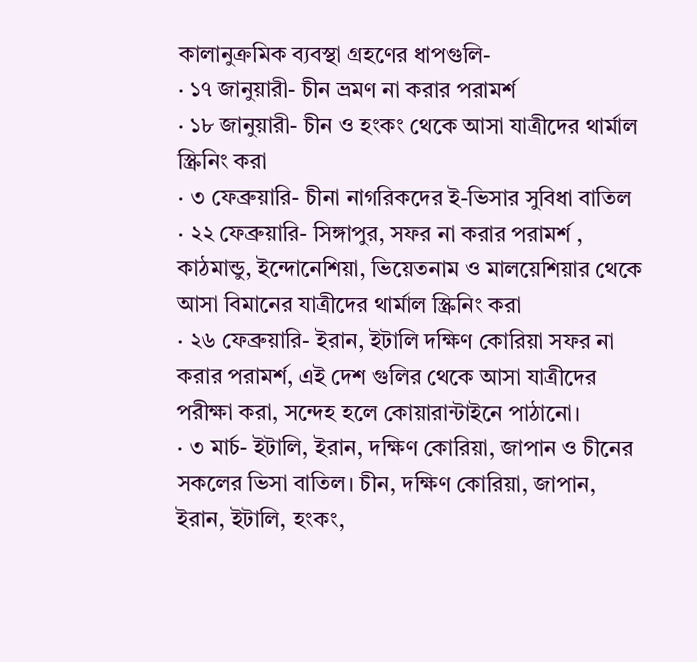কালানুক্রমিক ব্যবস্থা গ্রহণের ধাপগুলি-
· ১৭ জানুয়ারী- চীন ভ্রমণ না করার পরামর্শ
· ১৮ জানুয়ারী- চীন ও হংকং থেকে আসা যাত্রীদের থার্মাল স্ক্রিনিং করা
· ৩ ফেব্রুয়ারি- চীনা নাগরিকদের ই-ভিসার সুবিধা বাতিল
· ২২ ফেব্রুয়ারি- সিঙ্গাপুর, সফর না করার পরামর্শ , কাঠমান্ডু, ইন্দোনেশিয়া, ভিয়েতনাম ও মালয়েশিয়ার থেকে আসা বিমানের যাত্রীদের থার্মাল স্ক্রিনিং করা
· ২৬ ফেব্রুয়ারি- ইরান, ইটালি দক্ষিণ কোরিয়া সফর না করার পরামর্শ, এই দেশ গুলির থেকে আসা যাত্রীদের পরীক্ষা করা, সন্দেহ হলে কোয়ারান্টাইনে পাঠানো।
· ৩ মার্চ- ইটালি, ইরান, দক্ষিণ কোরিয়া, জাপান ও চীনের সকলের ভিসা বাতিল। চীন, দক্ষিণ কোরিয়া, জাপান, ইরান, ইটালি, হংকং,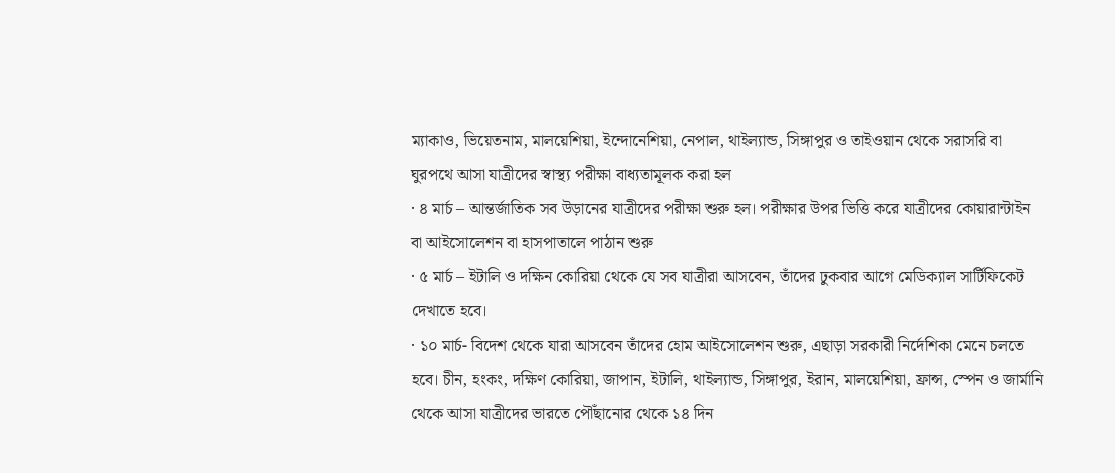ম্যাকাও, ভিয়েতনাম, মালয়েশিয়া, ইন্দোনেশিয়া, নেপাল, থাইল্যান্ড, সিঙ্গাপুর ও তাইওয়ান থেকে সরাসরি বা ঘুরপথে আসা যাত্রীদের স্বাস্থ্য পরীক্ষা বাধ্যতামূলক করা হল
· ৪ মার্চ – আন্তর্জাতিক সব উড়ানের যাত্রীদের পরীক্ষা শুরু হল। পরীক্ষার উপর ভিত্তি করে যাত্রীদের কোয়ারান্টাইন বা আইসোলেশন বা হাসপাতালে পাঠান শুরু
· ৫ মার্চ – ইটালি ও দক্ষিন কোরিয়া থেকে যে সব যাত্রীরা আসবেন, তাঁদের ঢুকবার আগে মেডিক্যাল সার্টিফিকেট দেখাতে হবে।
· ১০ মার্চ- বিদেশ থেকে যারা আসবেন তাঁদের হোম আইসোলেশন শুরু, এছাড়া সরকারী নির্দেশিকা মেনে চলতে হবে। চীন, হংকং, দক্ষিণ কোরিয়া, জাপান, ইটালি, থাইল্যান্ড, সিঙ্গাপুর, ইরান, মালয়েশিয়া, ফ্রান্স, স্পেন ও জার্মানি থেকে আসা যাত্রীদের ভারতে পৌঁছানোর থেকে ১৪ দিন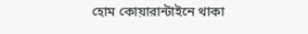হোম কোয়ারান্টাইনে থাকা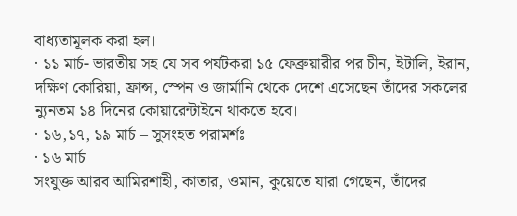বাধ্যতামূলক করা হল।
· ১১ মার্চ- ভারতীয় সহ যে সব পর্যটকরা ১৫ ফেব্রুয়ারীর পর চীন, ইটালি, ইরান, দক্ষিণ কোরিয়া, ফ্রান্স, স্পেন ও জার্মানি থেকে দেশে এসেছেন তাঁদের সকলের ন্যুনতম ১৪ দিনের কোয়ারেন্টাইনে থাকতে হবে।
· ১৬,১৭, ১৯ মার্চ – সুসংহত পরামর্শঃ
· ১৬ মার্চ
সংযুক্ত আরব আমিরশাহী, কাতার, ওমান, কুয়েতে যারা গেছেন, তাঁদের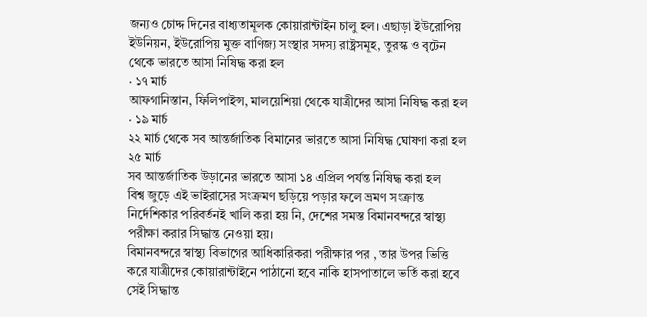জন্যও চোদ্দ দিনের বাধ্যতামূলক কোয়ারান্টাইন চালু হল। এছাড়া ইউরোপিয় ইউনিয়ন, ইউরোপিয় মুক্ত বাণিজ্য সংস্থার সদস্য রাষ্ট্রসমূহ, তুরস্ক ও বৃটেন থেকে ভারতে আসা নিষিদ্ধ করা হল
· ১৭ মার্চ
আফগানিস্তান, ফিলিপাইন্স, মালয়েশিয়া থেকে যাত্রীদের আসা নিষিদ্ধ করা হল
· ১৯ মার্চ
২২ মার্চ থেকে সব আন্তর্জাতিক বিমানের ভারতে আসা নিষিদ্ধ ঘোষণা করা হল
২৫ মার্চ
সব আন্তর্জাতিক উড়ানের ভারতে আসা ১৪ এপ্রিল পর্যন্ত নিষিদ্ধ করা হল
বিশ্ব জুড়ে এই ভাইরাসের সংক্রমণ ছড়িয়ে পড়ার ফলে ভ্রমণ সংক্রান্ত নির্দেশিকার পরিবর্তনই খালি করা হয় নি, দেশের সমস্ত বিমানবন্দরে স্বাস্থ্য পরীক্ষা করার সিদ্ধান্ত নেওয়া হয়।
বিমানবন্দরে স্বাস্থ্য বিভাগের আধিকারিকরা পরীক্ষার পর , তার উপর ভিত্তি করে যাত্রীদের কোয়ারান্টাইনে পাঠানো হবে নাকি হাসপাতালে ভর্তি করা হবে সেই সিদ্ধান্ত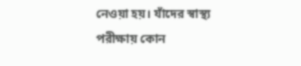নেওয়া হয়। যাঁদের স্বাস্থ্য পরীক্ষায় কোন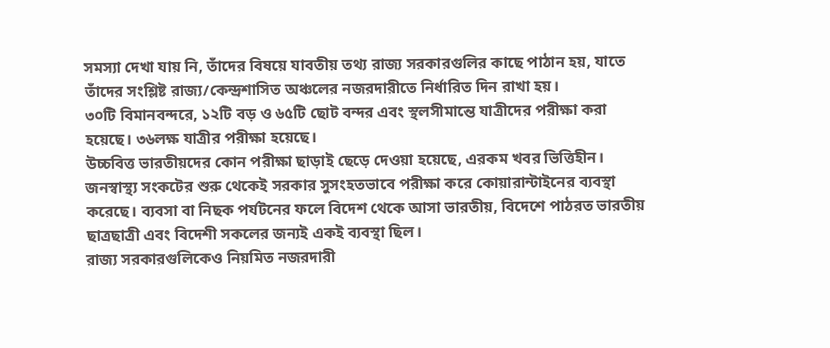সমস্যা দেখা যায় নি, তাঁদের বিষয়ে যাবতীয় তথ্য রাজ্য সরকারগুলির কাছে পাঠান হয়, যাতে তাঁদের সংশ্লিষ্ট রাজ্য/কেন্দ্রশাসিত অঞ্চলের নজরদারীতে নির্ধারিত দিন রাখা হয়।
৩০টি বিমানবন্দরে, ১২টি বড় ও ৬৫টি ছোট বন্দর এবং স্থলসীমান্তে যাত্রীদের পরীক্ষা করা হয়েছে। ৩৬লক্ষ যাত্রীর পরীক্ষা হয়েছে।
উচ্চবিত্ত ভারতীয়দের কোন পরীক্ষা ছাড়াই ছেড়ে দেওয়া হয়েছে, এরকম খবর ভিত্তিহীন। জনস্বাস্থ্য সংকটের শুরু থেকেই সরকার সুসংহতভাবে পরীক্ষা করে কোয়ারান্টাইনের ব্যবস্থা করেছে। ব্যবসা বা নিছক পর্যটনের ফলে বিদেশ থেকে আসা ভারতীয়, বিদেশে পাঠরত ভারতীয় ছাত্রছাত্রী এবং বিদেশী সকলের জন্যই একই ব্যবস্থা ছিল।
রাজ্য সরকারগুলিকেও নিয়মিত নজরদারী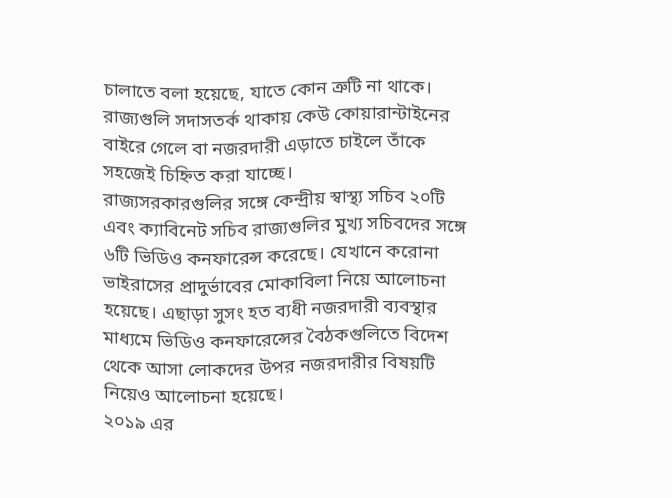চালাতে বলা হয়েছে, যাতে কোন ত্রুটি না থাকে। রাজ্যগুলি সদাসতর্ক থাকায় কেউ কোয়ারান্টাইনের বাইরে গেলে বা নজরদারী এড়াতে চাইলে তাঁকে সহজেই চিহ্নিত করা যাচ্ছে।
রাজ্যসরকারগুলির সঙ্গে কেন্দ্রীয় স্বাস্থ্য সচিব ২০টি এবং ক্যাবিনেট সচিব রাজ্যগুলির মুখ্য সচিবদের সঙ্গে ৬টি ভিডিও কনফারেন্স করেছে। যেখানে করোনা ভাইরাসের প্রাদুর্ভাবের মোকাবিলা নিয়ে আলোচনা হয়েছে। এছাড়া সুসং হত ব্যধী নজরদারী ব্যবস্থার মাধ্যমে ভিডিও কনফারেন্সের বৈঠকগুলিতে বিদেশ থেকে আসা লোকদের উপর নজরদারীর বিষয়টি নিয়েও আলোচনা হয়েছে।
২০১৯ এর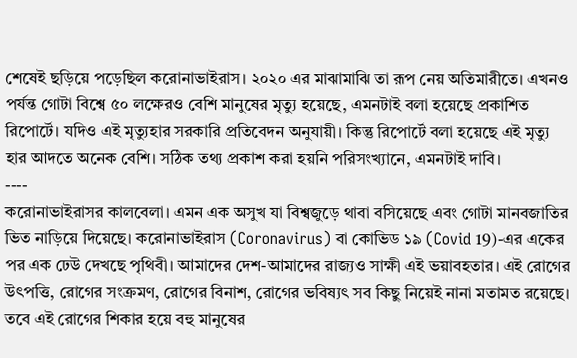শেষেই ছড়িয়ে পড়েছিল করোনাভাইরাস। ২০২০ এর মাঝামাঝি তা রূপ নেয় অতিমারীতে। এখনও পর্যন্ত গোটা বিশ্বে ৫০ লক্ষেরও বেশি মানুষের মৃত্যু হয়েছে, এমনটাই বলা হয়েছে প্রকাশিত রিপোর্টে। যদিও এই মৃত্যুহার সরকারি প্রতিবেদন অনুযায়ী। কিন্তু রিপোর্টে বলা হয়েছে এই মৃত্যু হার আদতে অনেক বেশি। সঠিক তথ্য প্রকাশ করা হয়নি পরিসংখ্যানে, এমনটাই দাবি।
----
করোনাভাইরাসর কালবেলা। এমন এক অসুখ যা বিশ্বজুড়ে থাবা বসিয়েছে এবং গোটা মানবজাতির ভিত নাড়িয়ে দিয়েছে। করোনাভাইরাস (Coronavirus) বা কোভিড ১৯ (Covid 19)-এর একের পর এক ঢেউ দেখছে পৃথিবী। আমাদের দেশ-আমাদের রাজ্যও সাক্ষী এই ভয়াবহতার। এই রোগের উৎপত্তি, রোগের সংক্রমণ, রোগের বিনাশ, রোগের ভবিষ্যৎ সব কিছু নিয়েই নানা মতামত রয়েছে। তবে এই রোগের শিকার হয়ে বহু মানুষের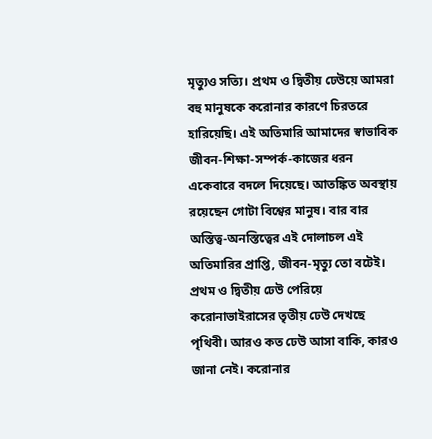মৃত্যুও সত্যি। প্রথম ও দ্বিতীয় ঢেউয়ে আমরা বহু মানুষকে করোনার কারণে চিরতরে হারিয়েছি। এই অতিমারি আমাদের স্বাভাবিক জীবন-শিক্ষা-সম্পর্ক-কাজের ধরন একেবারে বদলে দিয়েছে। আতঙ্কিত অবস্থায় রয়েছেন গোটা বিশ্বের মানুষ। বার বার অস্তিত্ব-অনস্তিত্বের এই দোলাচল এই অতিমারির প্রাপ্তি, জীবন-মৃত্যু তো বটেই।
প্রথম ও দ্বিতীয় ঢেউ পেরিয়ে করোনাভাইরাসের তৃতীয় ঢেউ দেখছে পৃথিবী। আরও কত ঢেউ আসা বাকি, কারও জানা নেই। করোনার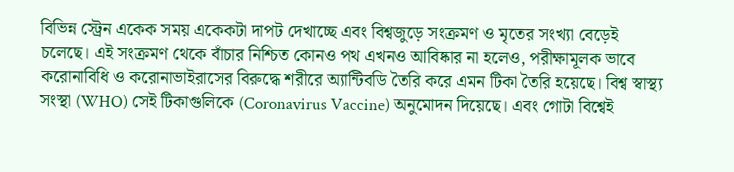বিভিন্ন স্ট্রেন একেক সময় একেকটা দাপট দেখাচ্ছে এবং বিশ্বজুড়ে সংক্রমণ ও মৃতের সংখ্যা বেড়েই চলেছে। এই সংক্রমণ থেকে বাঁচার নিশ্চিত কোনও পথ এখনও আবিষ্কার না হলেও, পরীক্ষামূলক ভাবে করোনাবিধি ও করোনাভাইরাসের বিরুদ্ধে শরীরে অ্যান্টিবডি তৈরি করে এমন টিকা তৈরি হয়েছে। বিশ্ব স্বাস্থ্য সংস্থা (WHO) সেই টিকাগুলিকে (Coronavirus Vaccine) অনুমোদন দিয়েছে। এবং গোটা বিশ্বেই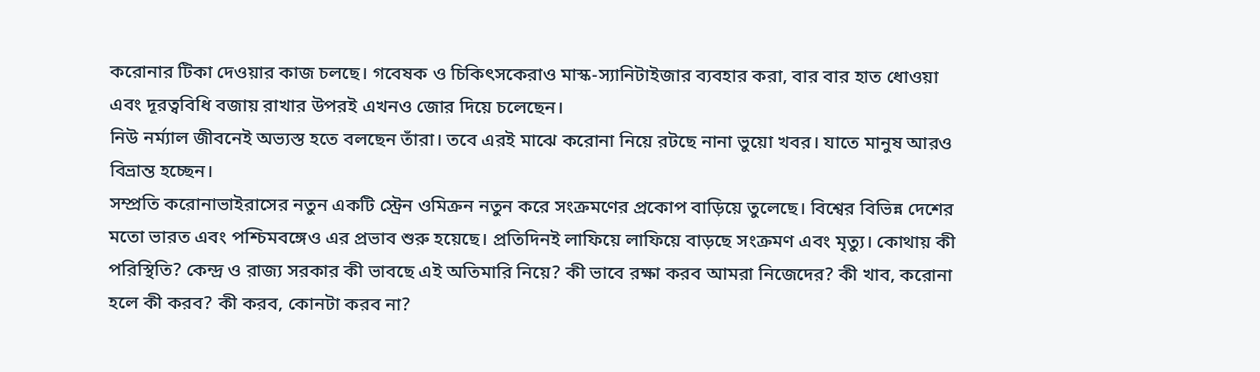করোনার টিকা দেওয়ার কাজ চলছে। গবেষক ও চিকিৎসকেরাও মাস্ক-স্যানিটাইজার ব্যবহার করা, বার বার হাত ধোওয়া এবং দূরত্ববিধি বজায় রাখার উপরই এখনও জোর দিয়ে চলেছেন।
নিউ নর্ম্যাল জীবনেই অভ্যস্ত হতে বলছেন তাঁরা। তবে এরই মাঝে করোনা নিয়ে রটছে নানা ভুয়ো খবর। যাতে মানুষ আরও বিভ্রান্ত হচ্ছেন।
সম্প্রতি করোনাভাইরাসের নতুন একটি স্ট্রেন ওমিক্রন নতুন করে সংক্রমণের প্রকোপ বাড়িয়ে তুলেছে। বিশ্বের বিভিন্ন দেশের মতো ভারত এবং পশ্চিমবঙ্গেও এর প্রভাব শুরু হয়েছে। প্রতিদিনই লাফিয়ে লাফিয়ে বাড়ছে সংক্রমণ এবং মৃত্যু। কোথায় কী পরিস্থিতি? কেন্দ্র ও রাজ্য সরকার কী ভাবছে এই অতিমারি নিয়ে? কী ভাবে রক্ষা করব আমরা নিজেদের? কী খাব, করোনা হলে কী করব? কী করব, কোনটা করব না?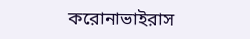করোনাভাইরাস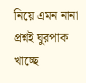নিয়ে এমন নানা প্রশ্নই ঘুরপাক খাচ্ছে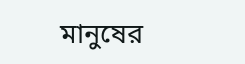মানুষের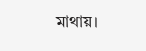মাথায়।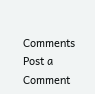Comments
Post a Comment